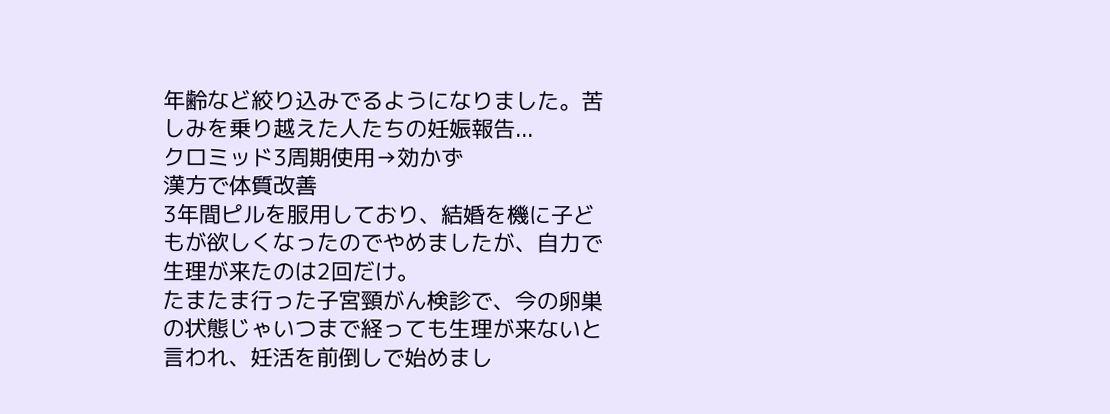年齢など絞り込みでるようになりました。苦しみを乗り越えた人たちの妊娠報告...
クロミッド3周期使用→効かず
漢方で体質改善
3年間ピルを服用しており、結婚を機に子どもが欲しくなったのでやめましたが、自力で生理が来たのは2回だけ。
たまたま行った子宮頸がん検診で、今の卵巣の状態じゃいつまで経っても生理が来ないと言われ、妊活を前倒しで始めまし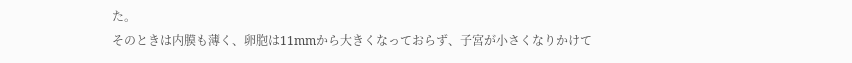た。
そのときは内膜も薄く、卵胞は11mmから大きくなっておらず、子宮が小さくなりかけて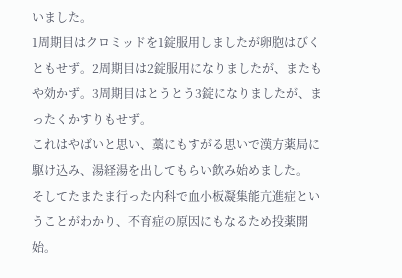いました。
1周期目はクロミッドを1錠服用しましたが卵胞はびくともせず。2周期目は2錠服用になりましたが、またもや効かず。3周期目はとうとう3錠になりましたが、まったくかすりもせず。
これはやばいと思い、藁にもすがる思いで漢方薬局に駆け込み、湯経湯を出してもらい飲み始めました。
そしてたまたま行った内科で血小板凝集能亢進症ということがわかり、不育症の原因にもなるため投薬開始。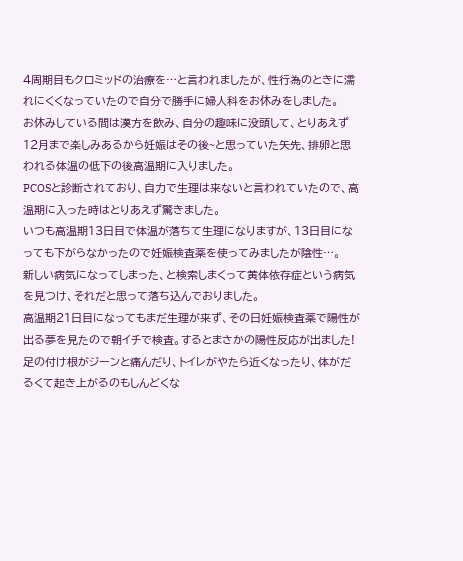4周期目もクロミッドの治療を…と言われましたが、性行為のときに濡れにくくなっていたので自分で勝手に婦人科をお休みをしました。
お休みしている間は漢方を飲み、自分の趣味に没頭して、とりあえず12月まで楽しみあるから妊娠はその後~と思っていた矢先、排卵と思われる体温の低下の後高温期に入りました。
PCOSと診断されており、自力で生理は来ないと言われていたので、高温期に入った時はとりあえず驚きました。
いつも高温期13日目で体温が落ちて生理になりますが、13日目になっても下がらなかったので妊娠検査薬を使ってみましたが陰性…。
新しい病気になってしまった、と検索しまくって黄体依存症という病気を見つけ、それだと思って落ち込んでおりました。
高温期21日目になってもまだ生理が来ず、その日妊娠検査薬で陽性が出る夢を見たので朝イチで検査。するとまさかの陽性反応が出ました!
足の付け根がジーンと痛んだり、トイレがやたら近くなったり、体がだるくて起き上がるのもしんどくな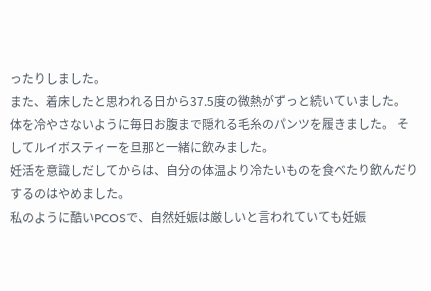ったりしました。
また、着床したと思われる日から37.5度の微熱がずっと続いていました。
体を冷やさないように毎日お腹まで隠れる毛糸のパンツを履きました。 そしてルイボスティーを旦那と一緒に飲みました。
妊活を意識しだしてからは、自分の体温より冷たいものを食べたり飲んだりするのはやめました。
私のように酷いPCOSで、自然妊娠は厳しいと言われていても妊娠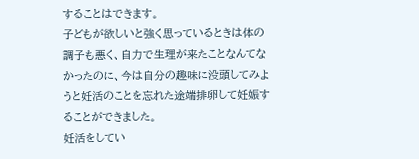することはできます。
子どもが欲しいと強く思っているときは体の調子も悪く、自力で生理が来たことなんてなかったのに、今は自分の趣味に没頭してみようと妊活のことを忘れた途端排卵して妊娠することができました。
妊活をしてい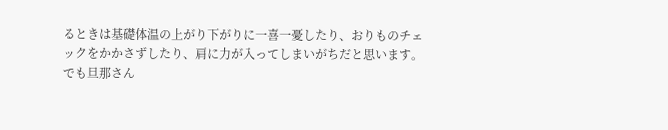るときは基礎体温の上がり下がりに一喜一憂したり、おりものチェックをかかさずしたり、肩に力が入ってしまいがちだと思います。
でも旦那さん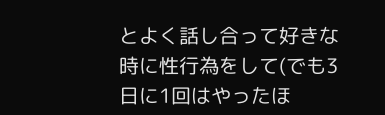とよく話し合って好きな時に性行為をして(でも3日に1回はやったほ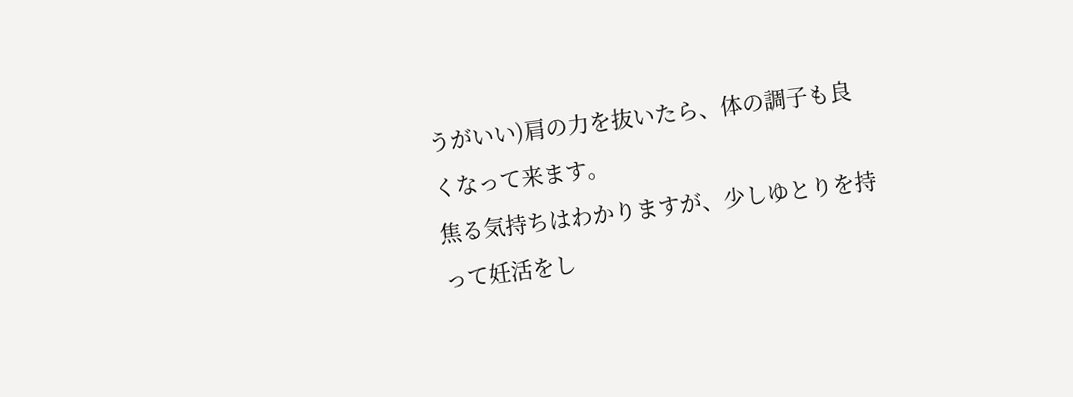うがいい)肩の力を抜いたら、体の調子も良くなって来ます。
焦る気持ちはわかりますが、少しゆとりを持って妊活をし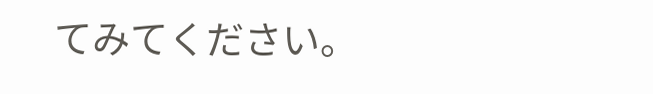てみてください。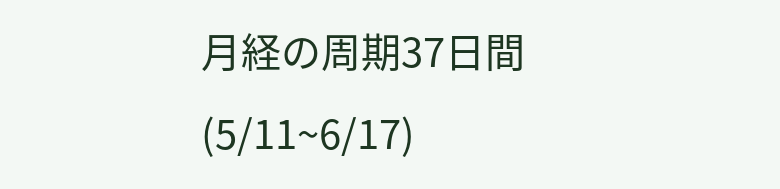月経の周期37日間(5/11~6/17)